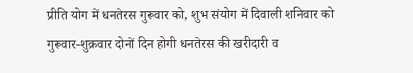प्रीति योग में धनतेरस गुरूवार को, शुभ संयोग में दिवाली शनिवार को
गुरूवार-शुक्रवार दोनों दिन होगी धनतेरस की खरीदारी व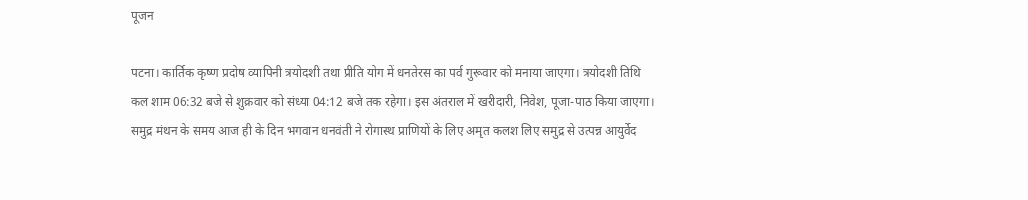पूजन

पटना। कार्तिक कृष्ण प्रदोष व्यापिनी त्रयोदशी तथा प्रीति योग में धनतेरस का पर्व गुरूवार को मनाया जाएगा। त्रयोदशी तिथि कल शाम 06:32 बजे से शुक्रवार को संध्या 04:12 बजे तक रहेगा। इस अंतराल में खरीदारी, निवेश, पूजा-पाठ किया जाएगा। समुद्र मंथन के समय आज ही के दिन भगवान धनवंती ने रोगास्थ प्राणियों के लिए अमृत कलश लिए समुद्र से उत्पन्न आयुर्वेद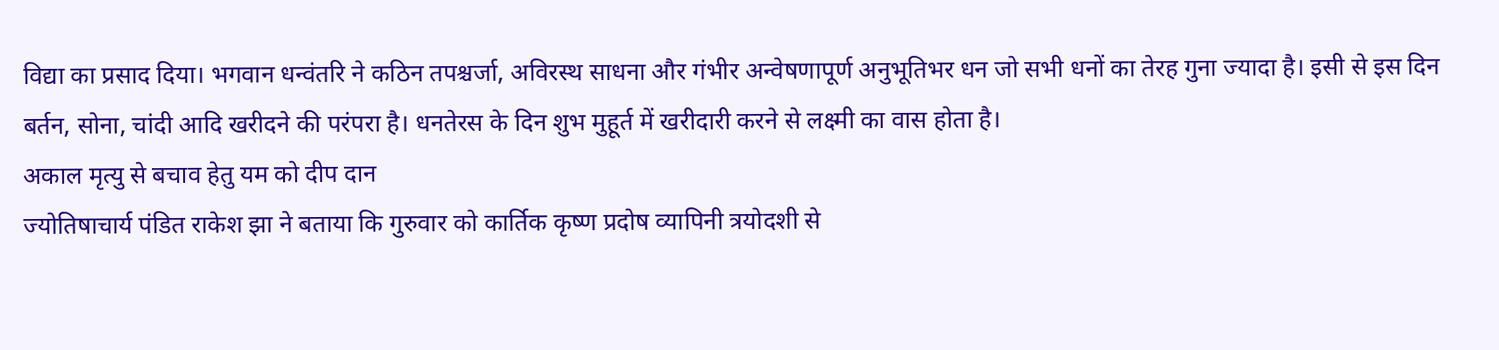विद्या का प्रसाद दिया। भगवान धन्वंतरि ने कठिन तपश्चर्जा, अविरस्थ साधना और गंभीर अन्वेषणापूर्ण अनुभूतिभर धन जो सभी धनों का तेरह गुना ज्यादा है। इसी से इस दिन बर्तन, सोना, चांदी आदि खरीदने की परंपरा है। धनतेरस के दिन शुभ मुहूर्त में खरीदारी करने से लक्ष्मी का वास होता है।
अकाल मृत्यु से बचाव हेतु यम को दीप दान
ज्योतिषाचार्य पंडित राकेश झा ने बताया कि गुरुवार को कार्तिक कृष्ण प्रदोष व्यापिनी त्रयोदशी से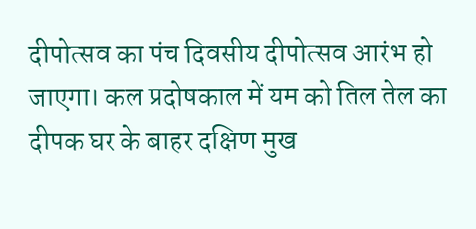दीपोत्सव का पंच दिवसीय दीपोत्सव आरंभ हो जाएगा। कल प्रदोषकाल में यम को तिल तेल का दीपक घर के बाहर दक्षिण मुख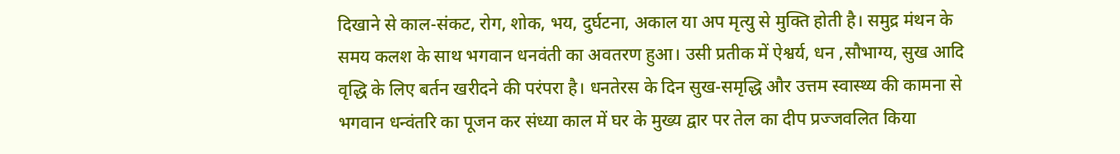दिखाने से काल-संकट, रोग, शोक, भय, दुर्घटना, अकाल या अप मृत्यु से मुक्ति होती है। समुद्र मंथन के समय कलश के साथ भगवान धनवंती का अवतरण हुआ। उसी प्रतीक में ऐश्वर्य, धन ,सौभाग्य, सुख आदि वृद्धि के लिए बर्तन खरीदने की परंपरा है। धनतेरस के दिन सुख-समृद्धि और उत्तम स्वास्थ्य की कामना से भगवान धन्वंतरि का पूजन कर संध्या काल में घर के मुख्य द्वार पर तेल का दीप प्रज्जवलित किया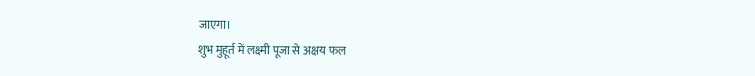जाएगा।
शुभ मुहूर्त में लक्ष्मी पूजा से अक्षय फल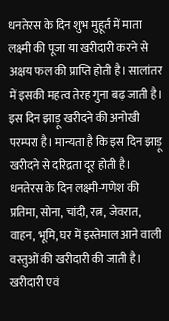धनतेरस के दिन शुभ मुहूर्त में माता लक्ष्मी की पूजा या खरीदारी करने से अक्षय फल की प्राप्ति होती है। सालांतर में इसकी महत्व तेरह गुना बढ़ जाती है। इस दिन झाड़ू खरीदने की अनोखी परम्परा है। मान्यता है कि इस दिन झाड़ू खरीदने से दरिद्रता दूर होती है। धनतेरस के दिन लक्ष्मी-गणेश की प्रतिमा, सोना, चांदी, रत्न, जेवरात, वाहन, भूमि, घर में इस्तेमाल आने वाली वस्तुओं की खरीदारी की जाती है।
खरीदारी एवं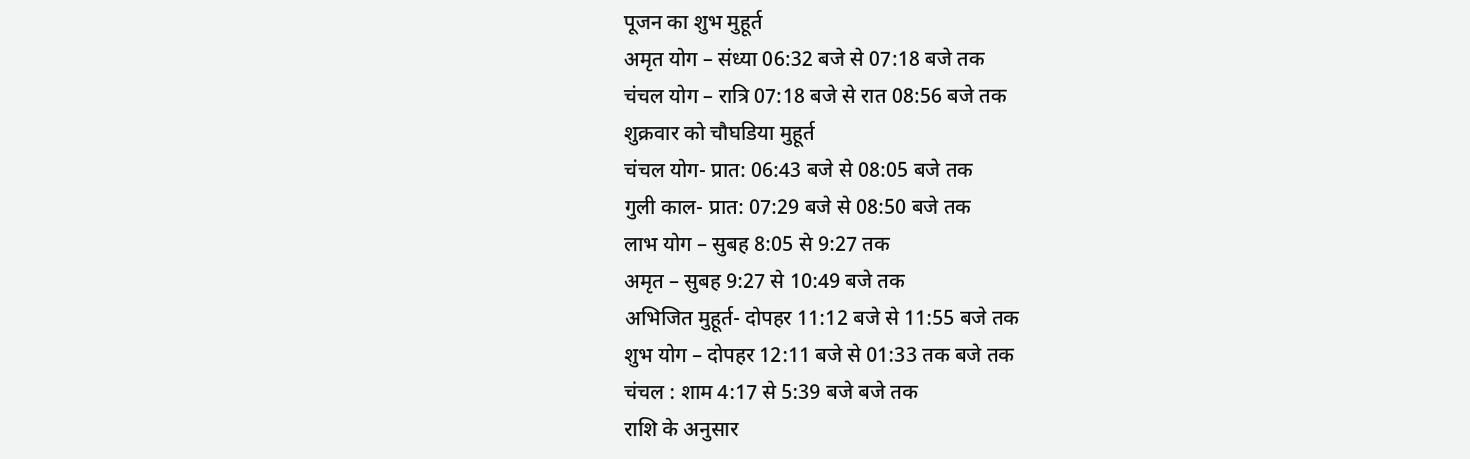पूजन का शुभ मुहूर्त
अमृत योग – संध्या 06:32 बजे से 07:18 बजे तक
चंचल योग – रात्रि 07:18 बजे से रात 08:56 बजे तक
शुक्रवार को चौघडिया मुहूर्त
चंचल योग- प्रात: 06:43 बजे से 08:05 बजे तक
गुली काल- प्रात: 07:29 बजे से 08:50 बजे तक
लाभ योग – सुबह 8:05 से 9:27 तक
अमृत – सुबह 9:27 से 10:49 बजे तक
अभिजित मुहूर्त- दोपहर 11:12 बजे से 11:55 बजे तक
शुभ योग – दोपहर 12:11 बजे से 01:33 तक बजे तक
चंचल : शाम 4:17 से 5:39 बजे बजे तक
राशि के अनुसार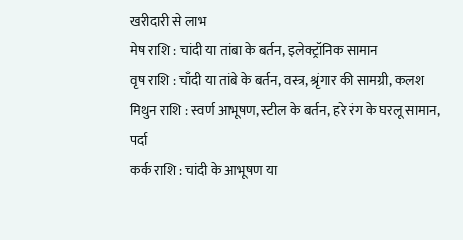खरीदारी से लाभ
मेष राशि : चांदी या तांबा के बर्तन, इलेक्ट्रॉनिक सामान
वृष राशि : चाँदी या तांबे के बर्तन, वस्त्र, श्रृंगार की सामग्री, कलश
मिथुन राशि : स्वर्ण आभूषण, स्टील के बर्तन, हरे रंग के घरलू सामान, पर्दा
कर्क राशि : चांदी के आभूषण या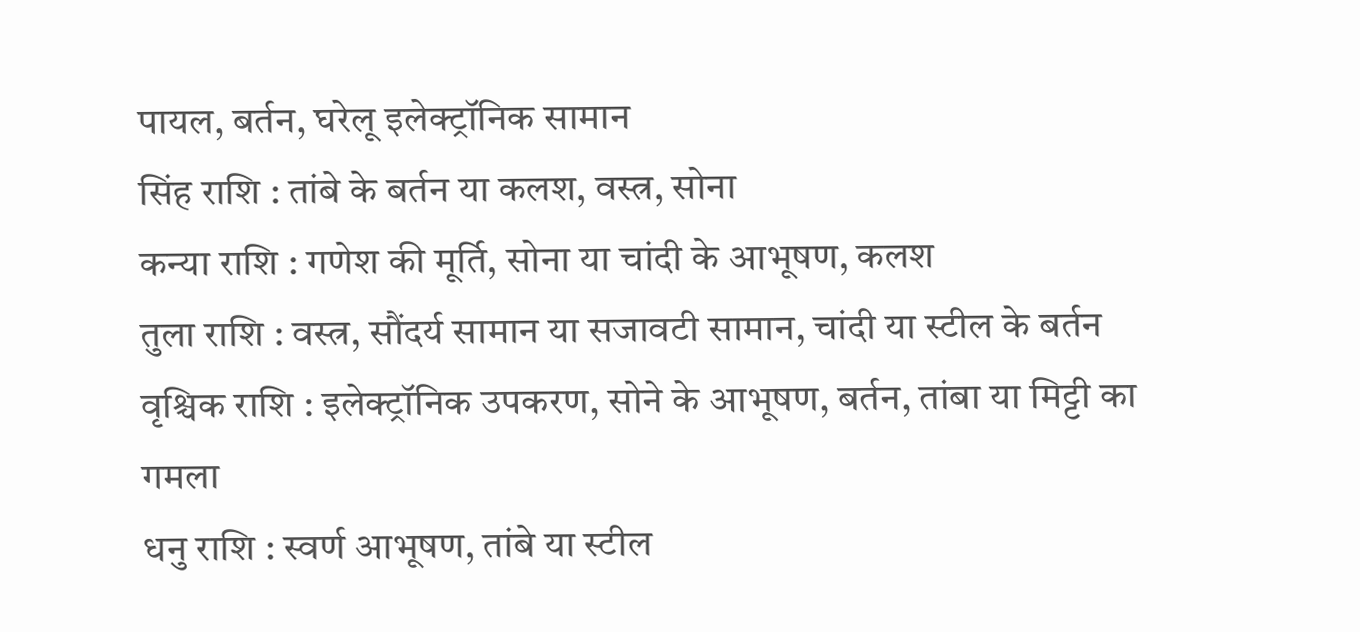पायल, बर्तन, घरेलू इलेक्ट्रॉनिक सामान
सिंह राशि : तांबे के बर्तन या कलश, वस्त्र, सोना
कन्या राशि : गणेश की मूर्ति, सोना या चांदी के आभूषण, कलश
तुला राशि : वस्त्र, सौंदर्य सामान या सजावटी सामान, चांदी या स्टील के बर्तन
वृश्चिक राशि : इलेक्ट्रॉनिक उपकरण, सोने के आभूषण, बर्तन, तांबा या मिट्टी का गमला
धनु राशि : स्वर्ण आभूषण, तांबे या स्टील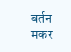बर्तन
मकर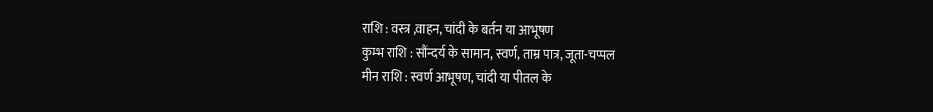राशि : वस्त्र ,वाहन, चांदी के बर्तन या आभूषण
कुम्भ राशि : सौंन्दर्य के सामान, स्वर्ण, ताम्र पात्र, जूता-चप्पल
मीन राशि : स्वर्ण आभूषण, चांदी या पीतल के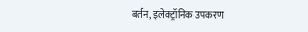बर्तन, इलेक्ट्रॉनिक उपकरण